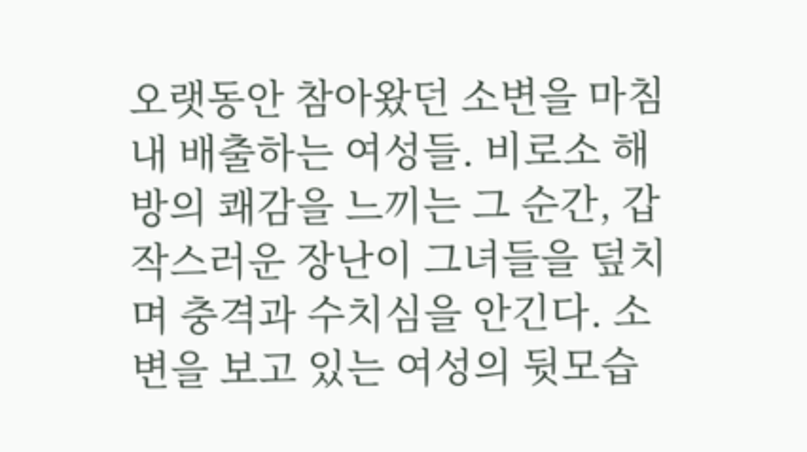오랫동안 참아왔던 소변을 마침내 배출하는 여성들. 비로소 해방의 쾌감을 느끼는 그 순간, 갑작스러운 장난이 그녀들을 덮치며 충격과 수치심을 안긴다. 소변을 보고 있는 여성의 뒷모습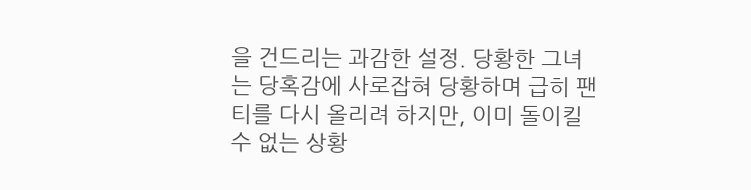을 건드리는 과감한 설정. 당황한 그녀는 당혹감에 사로잡혀 당황하며 급히 팬티를 다시 올리려 하지만, 이미 돌이킬 수 없는 상황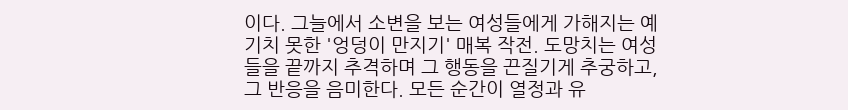이다. 그늘에서 소변을 보는 여성들에게 가해지는 예기치 못한 '엉덩이 만지기' 매복 작전. 도망치는 여성들을 끝까지 추격하며 그 행동을 끈질기게 추궁하고, 그 반응을 음미한다. 모든 순간이 열정과 유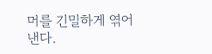머를 긴밀하게 엮어낸다.